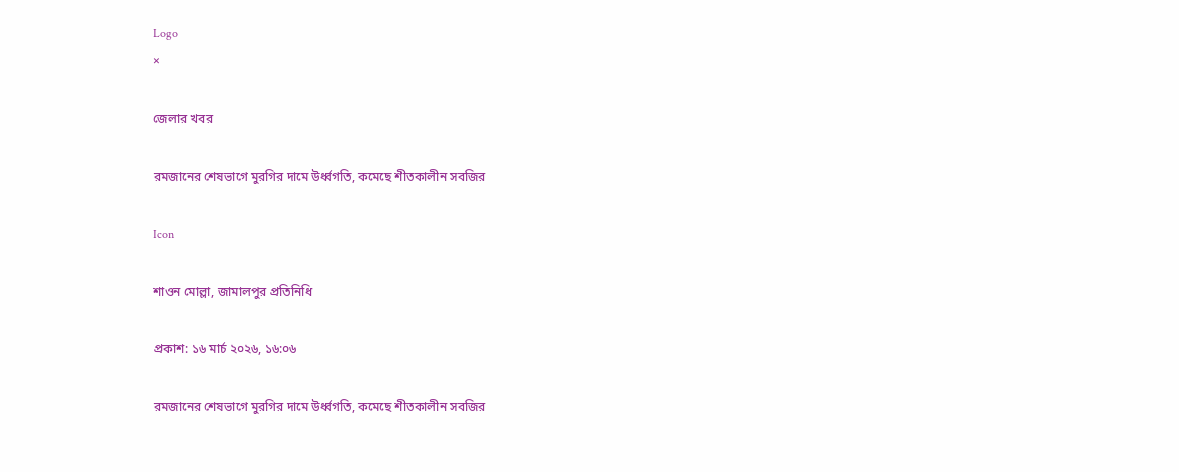Logo
×

জেলার খবর

রমজানের শেষভাগে মুরগির দামে উর্ধ্বগতি, কমেছে শীতকালীন সবজির

Icon

শাওন মোল্লা, জামালপুর প্রতিনিধি

প্রকাশ: ১৬ মার্চ ২০২৬, ১৬:০৬

রমজানের শেষভাগে মুরগির দামে উর্ধ্বগতি, কমেছে শীতকালীন সবজির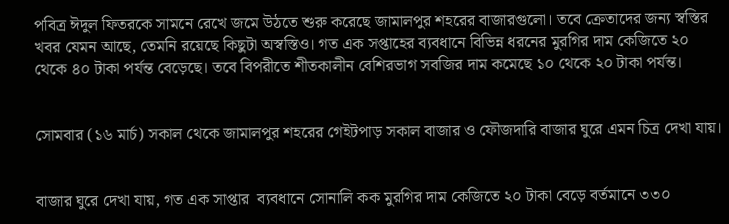পবিত্র ঈদুল ফিতরকে সামনে রেখে জমে উঠতে শুরু করেছে জামালপুর শহরের বাজারগুলো। তবে ক্রেতাদের জন্য স্বস্তির খবর যেমন আছে, তেমনি রয়েছে কিছুটা অস্বস্তিও। গত এক সপ্তাহের ব্যবধানে বিভিন্ন ধরনের মুরগির দাম কেজিতে ২০ থেকে ৪০ টাকা পর্যন্ত বেড়েছে। তবে বিপরীতে শীতকালীন বেশিরভাগ সবজির দাম কমেছে ১০ থেকে ২০ টাকা পর্যন্ত।


সোমবার (১৬ মার্চ) সকাল থেকে জামালপুর শহরের গেইটপাড় সকাল বাজার ও ফৌজদারি বাজার ঘুরে এমন চিত্র দেখা যায়।


বাজার ঘুরে দেখা যায়, গত এক সাপ্তার  ব্যবধানে সোনালি কক মুরগির দাম কেজিতে ২০ টাকা বেড়ে বর্তমানে ৩৩০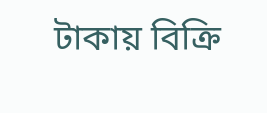টাকায় বিক্রি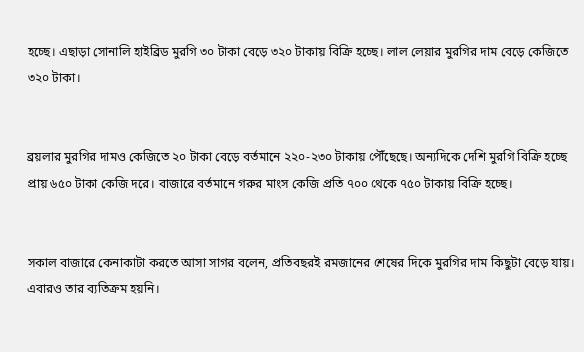হচ্ছে। এছাড়া সোনালি হাইব্রিড মুরগি ৩০ টাকা বেড়ে ৩২০ টাকায় বিক্রি হচ্ছে। লাল লেয়ার মুরগির দাম বেড়ে কেজিতে ৩২০ টাকা।


ব্রয়লার মুরগির দামও কেজিতে ২০ টাকা বেড়ে বর্তমানে ২২০-২৩০ টাকায় পৌঁছেছে। অন্যদিকে দেশি মুরগি বিক্রি হচ্ছে প্রায় ৬৫০ টাকা কেজি দরে। বাজারে বর্তমানে গরুর মাংস কেজি প্রতি ৭০০ থেকে ৭৫০ টাকায় বিক্রি হচ্ছে।


সকাল বাজারে কেনাকাটা করতে আসা সাগর বলেন, প্রতিবছরই রমজানের শেষের দিকে মুরগির দাম কিছুটা বেড়ে যায়। এবারও তার ব্যতিক্রম হয়নি।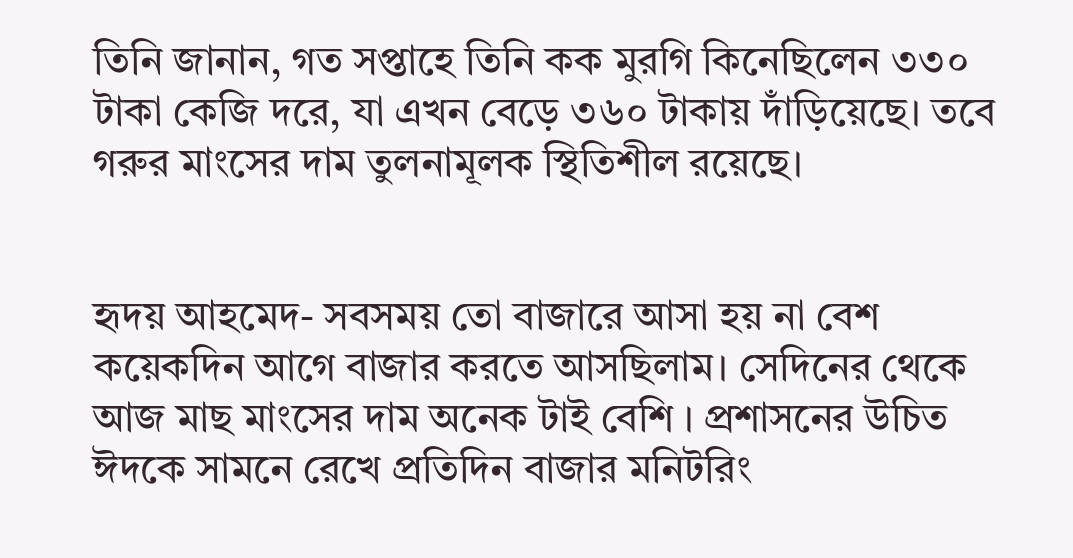তিনি জানান, গত সপ্তাহে তিনি কক মুরগি কিনেছিলেন ৩৩০ টাকা কেজি দরে, যা এখন বেড়ে ৩৬০ টাকায় দাঁড়িয়েছে। তবে গরুর মাংসের দাম তুলনামূলক স্থিতিশীল রয়েছে।


হৃদয় আহমেদ- সবসময় তো বাজারে আসা হয় না বেশ কয়েকদিন আগে বাজার করতে আসছিলাম। সেদিনের থেকে আজ মাছ মাংসের দাম অনেক টাই বেশি । প্রশাসনের উচিত ঈদকে সামনে রেখে প্রতিদিন বাজার মনিটরিং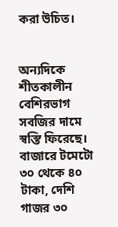করা উচিত।


অন্যদিকে শীতকালীন বেশিরভাগ সবজির দামে স্বস্তি ফিরেছে। বাজারে টমেটো ৩০ থেকে ৪০ টাকা, দেশি গাজর ৩০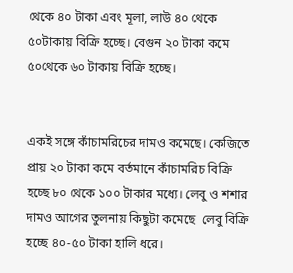থেকে ৪০ টাকা এবং মূলা, লাউ ৪০ থেকে ৫০টাকায় বিক্রি হচ্ছে। বেগুন ২০ টাকা কমে ৫০থেকে ৬০ টাকায় বিক্রি হচ্ছে।


একই সঙ্গে কাঁচামরিচের দামও কমেছে। কেজিতে প্রায় ২০ টাকা কমে বর্তমানে কাঁচামরিচ বিক্রি হচ্ছে ৮০ থেকে ১০০ টাকার মধ্যে। লেবু ও শশার দামও আগের তুলনায় কিছুটা কমেছে  লেবু বিক্রি হচ্ছে ৪০-৫০ টাকা হালি ধরে।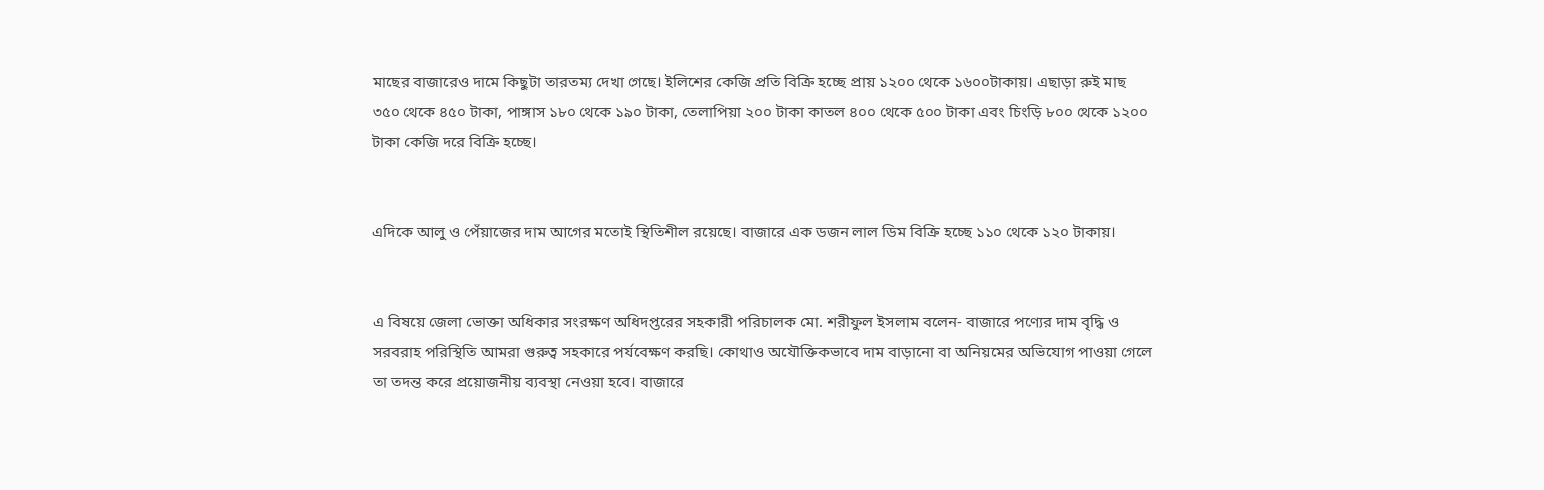মাছের বাজারেও দামে কিছুটা তারতম্য দেখা গেছে। ইলিশের কেজি প্রতি বিক্রি হচ্ছে প্রায় ১২০০ থেকে ১৬০০টাকায়। এছাড়া রুই মাছ ৩৫০ থেকে ৪৫০ টাকা, পাঙ্গাস ১৮০ থেকে ১৯০ টাকা, তেলাপিয়া ২০০ টাকা কাতল ৪০০ থেকে ৫০০ টাকা এবং চিংড়ি ৮০০ থেকে ১২০০ টাকা কেজি দরে বিক্রি হচ্ছে।


এদিকে আলু ও পেঁয়াজের দাম আগের মতোই স্থিতিশীল রয়েছে। বাজারে এক ডজন লাল ডিম বিক্রি হচ্ছে ১১০ থেকে ১২০ টাকায়।


এ বিষয়ে জেলা ভোক্তা অধিকার সংরক্ষণ অধিদপ্তরের সহকারী পরিচালক মো. শরীফুল ইসলাম বলেন- বাজারে পণ্যের দাম বৃদ্ধি ও সরবরাহ পরিস্থিতি আমরা গুরুত্ব সহকারে পর্যবেক্ষণ করছি। কোথাও অযৌক্তিকভাবে দাম বাড়ানো বা অনিয়মের অভিযোগ পাওয়া গেলে তা তদন্ত করে প্রয়োজনীয় ব্যবস্থা নেওয়া হবে। বাজারে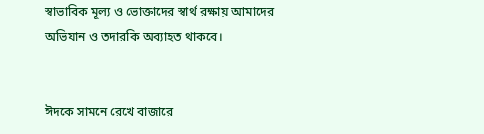স্বাভাবিক মূল্য ও ভোক্তাদের স্বার্থ রক্ষায় আমাদের অভিযান ও তদারকি অব্যাহত থাকবে।


ঈদকে সামনে রেখে বাজারে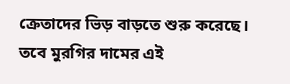ক্রেতাদের ভিড় বাড়তে শুরু করেছে। তবে মুরগির দামের এই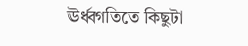ঊর্ধ্বগতিতে কিছুটা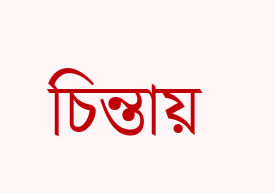চিন্তায়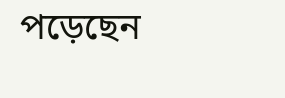পড়েছেন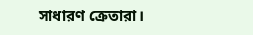সাধারণ ক্রেতারা।